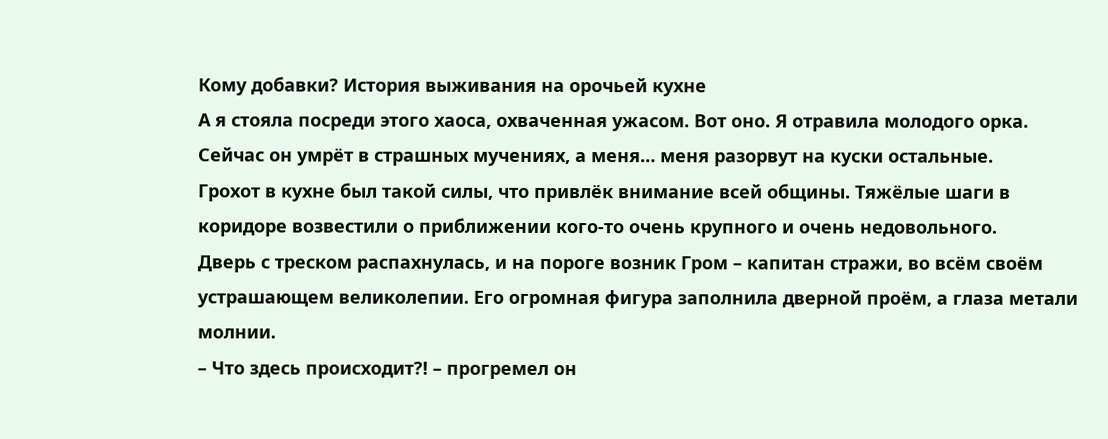Кому добавки? История выживания на орочьей кухне
А я стояла посреди этого хаоса, охваченная ужасом. Вот оно. Я отравила молодого орка. Сейчас он умрёт в страшных мучениях, а меня… меня разорвут на куски остальные.
Грохот в кухне был такой силы, что привлёк внимание всей общины. Тяжёлые шаги в коридоре возвестили о приближении кого‑то очень крупного и очень недовольного.
Дверь с треском распахнулась, и на пороге возник Гром – капитан стражи, во всём своём устрашающем великолепии. Его огромная фигура заполнила дверной проём, а глаза метали молнии.
– Что здесь происходит?! – прогремел он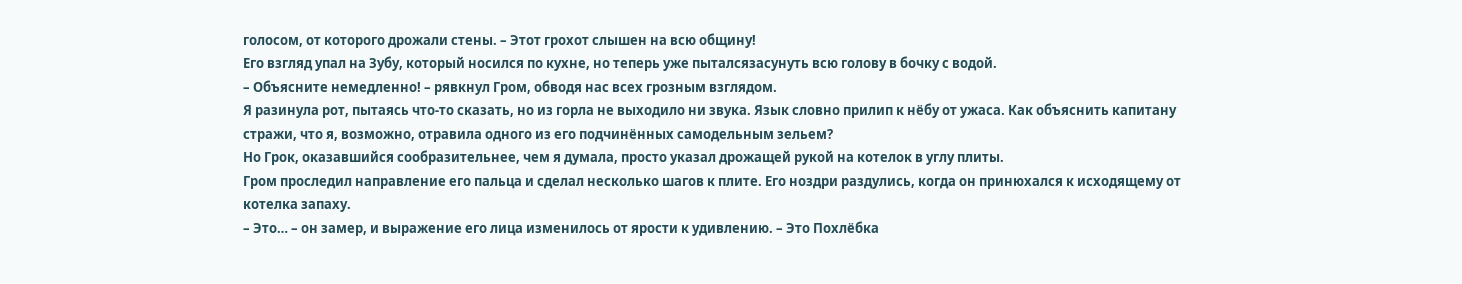голосом, от которого дрожали стены. – Этот грохот слышен на всю общину!
Его взгляд упал на Зубу, который носился по кухне, но теперь уже пыталсязасунуть всю голову в бочку с водой.
– Объясните немедленно! – рявкнул Гром, обводя нас всех грозным взглядом.
Я разинула рот, пытаясь что‑то сказать, но из горла не выходило ни звука. Язык словно прилип к нёбу от ужаса. Как объяснить капитану стражи, что я, возможно, отравила одного из его подчинённых самодельным зельем?
Но Грок, оказавшийся сообразительнее, чем я думала, просто указал дрожащей рукой на котелок в углу плиты.
Гром проследил направление его пальца и сделал несколько шагов к плите. Его ноздри раздулись, когда он принюхался к исходящему от котелка запаху.
– Это… – он замер, и выражение его лица изменилось от ярости к удивлению. – Это Похлёбка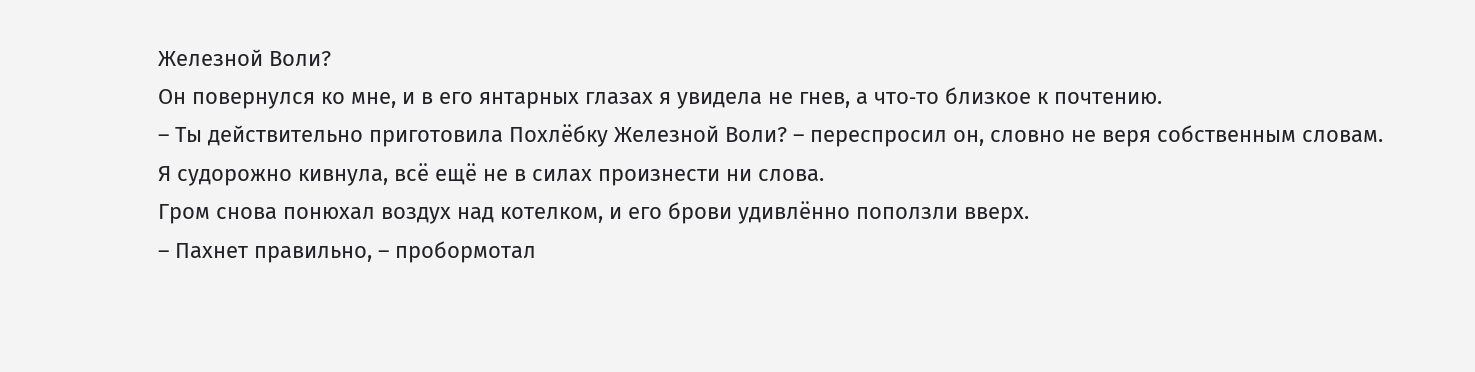Железной Воли?
Он повернулся ко мне, и в его янтарных глазах я увидела не гнев, а что‑то близкое к почтению.
– Ты действительно приготовила Похлёбку Железной Воли? – переспросил он, словно не веря собственным словам.
Я судорожно кивнула, всё ещё не в силах произнести ни слова.
Гром снова понюхал воздух над котелком, и его брови удивлённо поползли вверх.
– Пахнет правильно, – пробормотал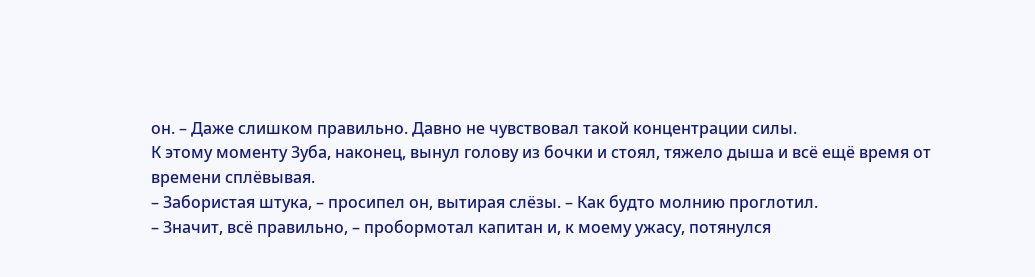он. – Даже слишком правильно. Давно не чувствовал такой концентрации силы.
К этому моменту Зуба, наконец, вынул голову из бочки и стоял, тяжело дыша и всё ещё время от времени сплёвывая.
– Забористая штука, – просипел он, вытирая слёзы. – Как будто молнию проглотил.
– Значит, всё правильно, – пробормотал капитан и, к моему ужасу, потянулся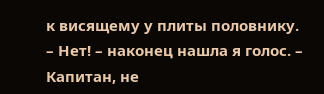к висящему у плиты половнику.
– Нет! – наконец нашла я голос. – Капитан, не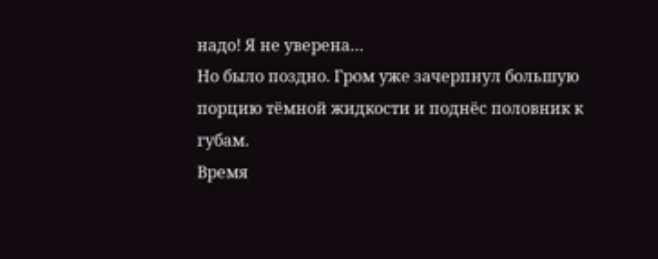надо! Я не уверена…
Но было поздно. Гром уже зачерпнул большую порцию тёмной жидкости и поднёс половник к губам.
Время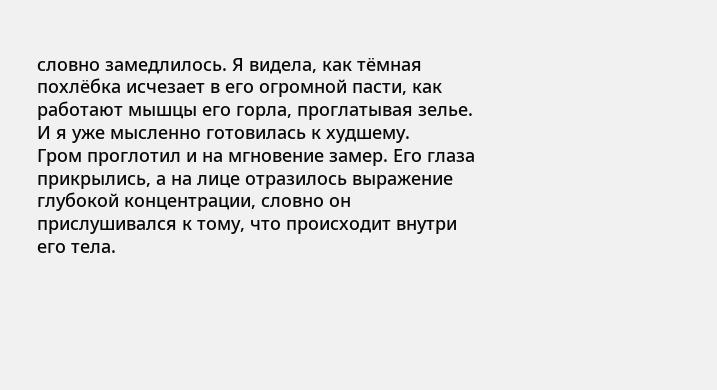словно замедлилось. Я видела, как тёмная похлёбка исчезает в его огромной пасти, как работают мышцы его горла, проглатывая зелье. И я уже мысленно готовилась к худшему.
Гром проглотил и на мгновение замер. Его глаза прикрылись, а на лице отразилось выражение глубокой концентрации, словно он прислушивался к тому, что происходит внутри его тела.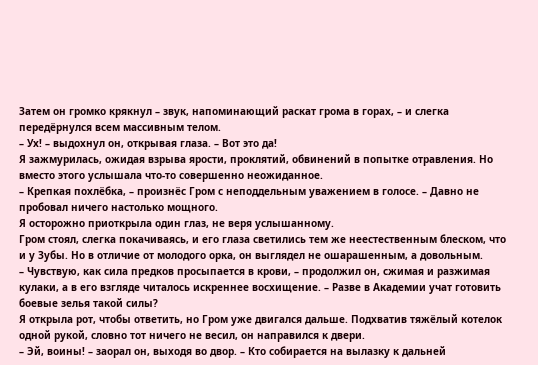Затем он громко крякнул – звук, напоминающий раскат грома в горах, – и слегка передёрнулся всем массивным телом.
– Ух! – выдохнул он, открывая глаза. – Вот это да!
Я зажмурилась, ожидая взрыва ярости, проклятий, обвинений в попытке отравления. Но вместо этого услышала что‑то совершенно неожиданное.
– Крепкая похлёбка, – произнёс Гром с неподдельным уважением в голосе. – Давно не пробовал ничего настолько мощного.
Я осторожно приоткрыла один глаз, не веря услышанному.
Гром стоял, слегка покачиваясь, и его глаза светились тем же неестественным блеском, что и у Зубы. Но в отличие от молодого орка, он выглядел не ошарашенным, а довольным.
– Чувствую, как сила предков просыпается в крови, – продолжил он, сжимая и разжимая кулаки, а в его взгляде читалось искреннее восхищение. – Разве в Академии учат готовить боевые зелья такой силы?
Я открыла рот, чтобы ответить, но Гром уже двигался дальше. Подхватив тяжёлый котелок одной рукой, словно тот ничего не весил, он направился к двери.
– Эй, воины! – заорал он, выходя во двор. – Кто собирается на вылазку к дальней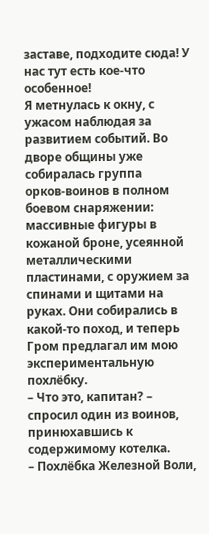заставе, подходите сюда! У нас тут есть кое‑что особенное!
Я метнулась к окну, с ужасом наблюдая за развитием событий. Во дворе общины уже собиралась группа орков‑воинов в полном боевом снаряжении: массивные фигуры в кожаной броне, усеянной металлическими пластинами, с оружием за спинами и щитами на руках. Они собирались в какой‑то поход, и теперь Гром предлагал им мою экспериментальную похлёбку.
– Что это, капитан? – спросил один из воинов, принюхавшись к содержимому котелка.
– Похлёбка Железной Воли,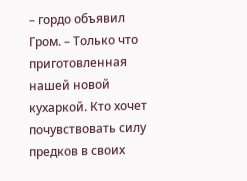– гордо объявил Гром. – Только что приготовленная нашей новой кухаркой. Кто хочет почувствовать силу предков в своих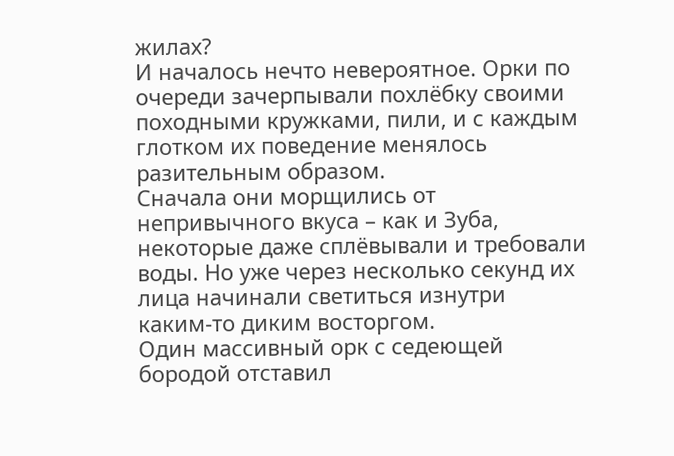жилах?
И началось нечто невероятное. Орки по очереди зачерпывали похлёбку своими походными кружками, пили, и с каждым глотком их поведение менялось разительным образом.
Сначала они морщились от непривычного вкуса – как и Зуба, некоторые даже сплёвывали и требовали воды. Но уже через несколько секунд их лица начинали светиться изнутри каким‑то диким восторгом.
Один массивный орк с седеющей бородой отставил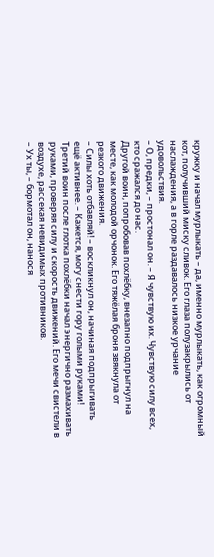кружку и начал мурлыкать – да, именно мурлыкать, как огромный кот, получивший миску сливок. Его глаза полузакрылись от наслаждения, а в горле раздавалось низкое урчание удовольствия.
– О, предки, – простонал он. – Я чувствую их. Чувствую силу всех, кто сражался до нас.
Другой воин, попробовав похлёбку, внезапно подпрыгнул на месте, как молодой орчонок. Его тяжёлая броня звякнула от резкого движения.
– Силы хоть отбавляй! – воскликнул он, начиная подпрыгивать ещё активнее. – Кажется, могу снести гору голыми руками!
Третий воин после глотка похлёбки начал энергично размахивать руками, проверяя силу и скорость движений. Его мечи свистели в воздухе, рассекая невидимых противников.
– Ух ты, – бормотал он, нанося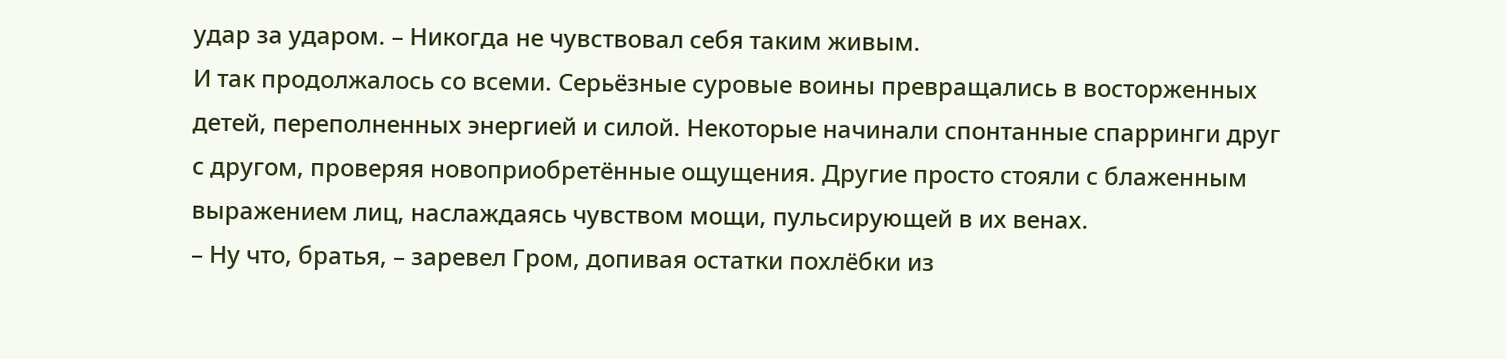удар за ударом. – Никогда не чувствовал себя таким живым.
И так продолжалось со всеми. Серьёзные суровые воины превращались в восторженных детей, переполненных энергией и силой. Некоторые начинали спонтанные спарринги друг с другом, проверяя новоприобретённые ощущения. Другие просто стояли с блаженным выражением лиц, наслаждаясь чувством мощи, пульсирующей в их венах.
– Ну что, братья, – заревел Гром, допивая остатки похлёбки из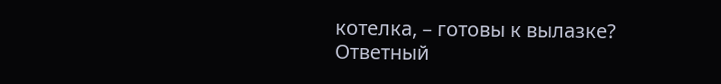котелка, – готовы к вылазке?
Ответный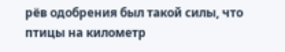рёв одобрения был такой силы, что птицы на километр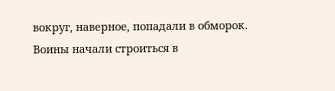вокруг, наверное, попадали в обморок.
Воины начали строиться в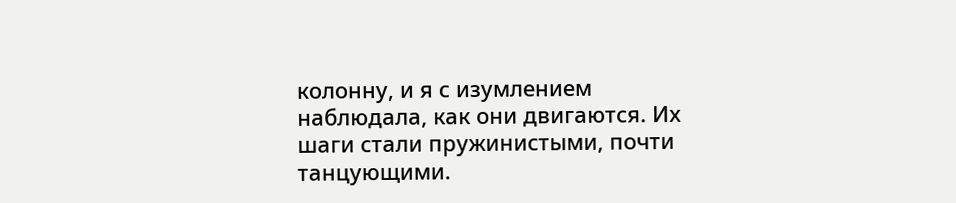колонну, и я с изумлением наблюдала, как они двигаются. Их шаги стали пружинистыми, почти танцующими.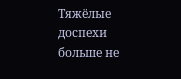Тяжёлые доспехи больше не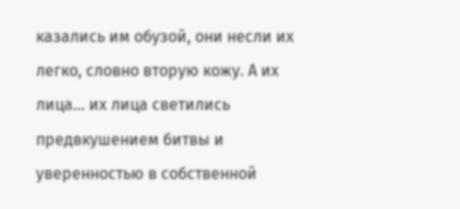казались им обузой, они несли их легко, словно вторую кожу. А их лица… их лица светились предвкушением битвы и уверенностью в собственной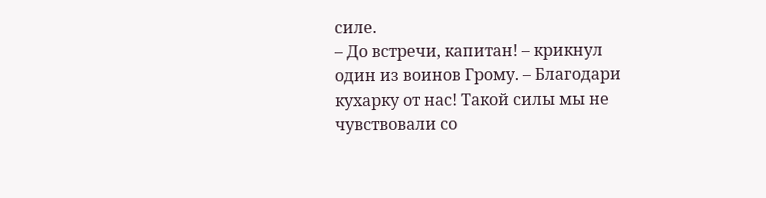силе.
– До встречи, капитан! – крикнул один из воинов Грому. – Благодари кухарку от нас! Такой силы мы не чувствовали со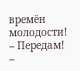времён молодости!
– Передам! –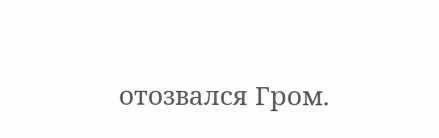отозвался Гром.